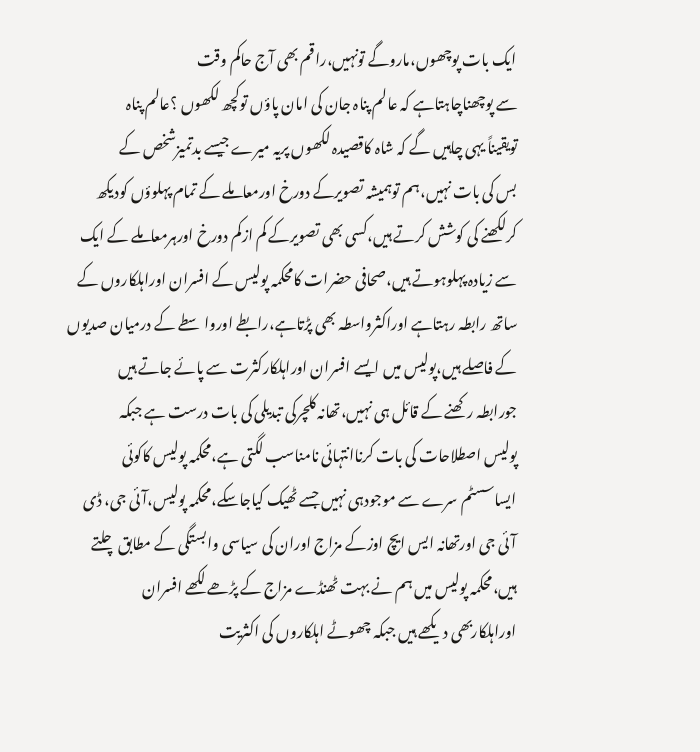ایک بات پوچھوں،ماروگے تونہیں،راقم بھی آج حاکم وقت
سے پوچھناچاہتاہے کہ عالم پناہ جان کی امان پاؤں توکچھ لکھوں ؟عالم پناہ
تویقیناً یہی چاہیں گے کہ شاہ کاقصیدہ لکھوں پریہ میرے جیسے بدتمیزشخص کے
بس کی بات نہیں،ہم توہمیشہ تصویرکے دورخ اورمعاملے کے تمام پہلوؤں کودیکھ
کرلکھنے کی کوشش کرتے ہیں،کسی بھی تصویرکے کم ازکم دورخ اورہرمعاملے کے ایک
سے زیادہ پہلوہوتے ہیں،صحافی حضرات کامحکمہ پولیس کے افسران اوراہلکاروں کے
ساتھ رابطہ رہتاہے اوراکثرواسطہ بھی پڑتاہے،رابطے اورواسطے کے درمیان صدیوں
کے فاصلے ہیں،پولیس میں ایسے افسران اوراہلکارکثرت سے پائے جاتے ہیں
جورابطہ رکھنے کے قائل ہی نہیں،تھانہ کلچرکی تبدیلی کی بات درست ہے جبکہ
پولیس اصطلاحات کی بات کرناانتہائی نامناسب لگتی ہے،محکمہ پولیس کاکوئی
ایساسسٹم سرے سے موجودہی نہیں جسے ٹھیک کیاجاسکے،محکمہ پولیس،آئی جی، ڈی
آئی جی اورتھانہ ایس ایچ اوزکے مزاج اوران کی سیاسی وابستگی کے مطابق چلتے
ہیں،محکمہ پولیس میں ہم نے بہت ٹھنڈے مزاج کے پڑھے لکھے افسران
اوراہلکاربھی دیکھے ہیں جبکہ چھوٹے اہلکاروں کی اکثریت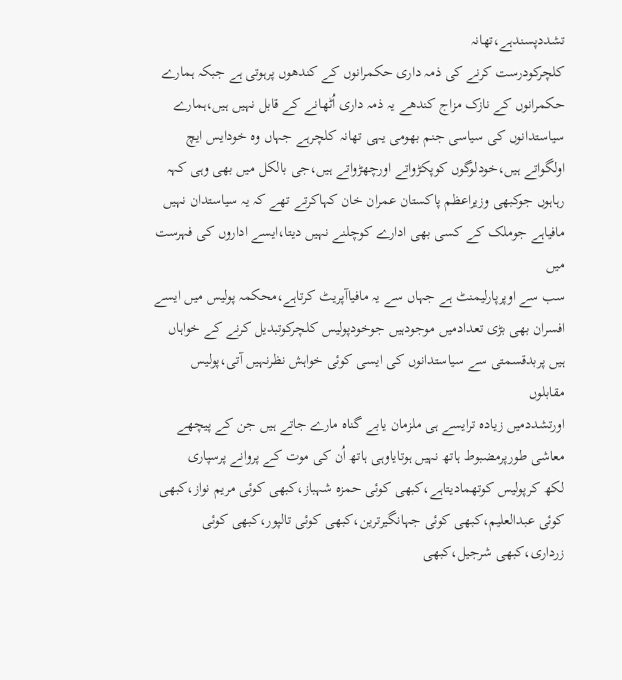تشددپسندہے،تھانہ
کلچرکودرست کرنے کی ذمہ داری حکمرانوں کے کندھوں پرہوتی ہے جبکہ ہمارے
حکمرانوں کے نازک مزاج کندھے یہ ذمہ داری اُٹھانے کے قابل نہیں ہیں،ہمارے
سیاستدانوں کی سیاسی جنم بھومی یہی تھانہ کلچرہے جہاں وہ خودایس ایچ
اولگواتے ہیں،خودلوگوں کوپکڑواتے اورچھڑواتے ہیں،جی بالکل میں بھی وہی کہہ
رہاہوں جوکبھی وزیراعظم پاکستان عمران خان کہاکرتے تھے کہ یہ سیاستدان نہیں
مافیاہے جوملک کے کسی بھی ادارے کوچلنے نہیں دیتا،ایسے اداروں کی فہرست میں
سب سے اوپرپارلیمنٹ ہے جہاں سے یہ مافیاآپریٹ کرتاہے،محکمہ پولیس میں ایسے
افسران بھی بڑی تعدادمیں موجودہیں جوخودپولیس کلچرکوتبدیل کرنے کے خواہاں
ہیں پربدقسمتی سے سیاستدانوں کی ایسی کوئی خواہش نظرنہیں آتی،پولیس مقابلوں
اورتشددمیں زیادہ ترایسے ہی ملزمان یابے گناہ مارے جاتے ہیں جن کے پیچھے
معاشی طورپرمضبوط ہاتھ نہیں ہوتایاوہی ہاتھ اُن کی موت کے پروانے پرسپاری
لکھ کرپولیس کوتھمادیتاہے،کبھی کوئی حمزہ شہباز،کبھی کوئی مریم نواز،کبھی
کوئی عبدالعلیم،کبھی کوئی جہانگیرترین،کبھی کوئی تالپور،کبھی کوئی
زرداری،کبھی شرجیل،کبھی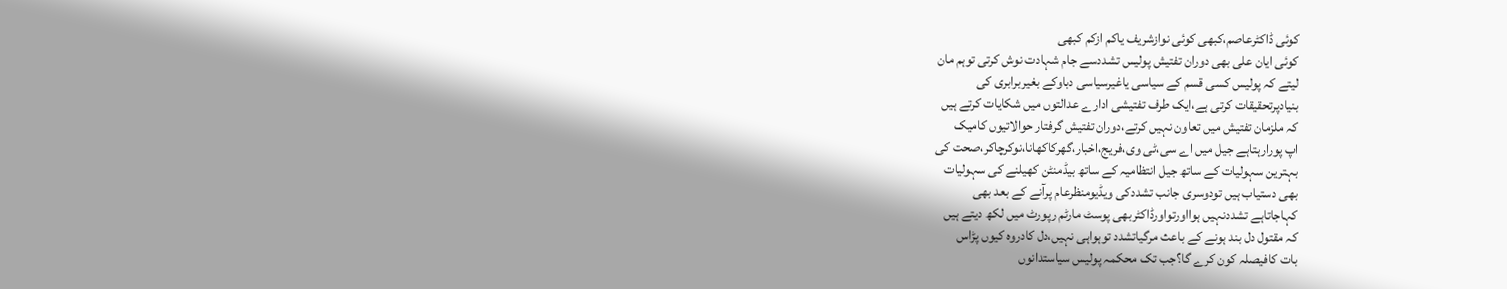کوئی ڈاکٹرعاصم،کبھی کوئی نوازشریف یاکم ازکم کبھی
کوئی ایان علی بھی دوران تفتیش پولیس تشددسے جام شہادت نوش کرتی توہم مان
لیتے کہ پولیس کسی قسم کے سیاسی یاغیرسیاسی دباوکے بغیربرابری کی
بنیادپرتحقیقات کرتی ہے،ایک طرف تفتیشی ادارے عدالتوں میں شکایات کرتے ہیں
کہ ملزمان تفتیش میں تعاون نہیں کرتے،دوران تفتیش گرفتار حوالاتیوں کامیک
اپ پورارہتاہے جیل میں اے سی،ٹی وی،فریج،اخبار،گھرکاکھانا،نوکرچاکر،صحت کی
بہترین سہولیات کے ساتھ جیل انتظامیہ کے ساتھ بیڈمنٹن کھیلنے کی سہولیات
بھی دستیاب ہیں تودوسری جانب تشددکی ویڈیومنظرعام پرآنے کے بعد بھی
کہاجاتاہے تشددنہیں ہوااورتواورڈاکٹربھی پوسٹ مارٹم رپورٹ میں لکھ دیتے ہیں
کہ مقتول دل بند ہونے کے باعث مرگیاتشدد توہواہی نہیں،دل کادروہ کیوں پڑاس
بات کافیصلہ کون کرے گا؟جب تک محکمہ پولیس سیاستدانوں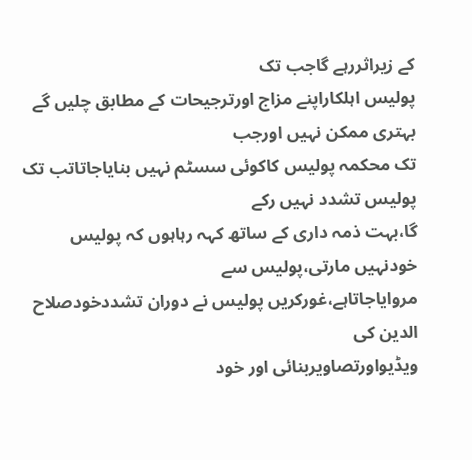کے زیراثررہے گاجب تک
پولیس اہلکاراپنے مزاج اورترجیحات کے مطابق چلیں گے بہتری ممکن نہیں اورجب
تک محکمہ پولیس کاکوئی سسٹم نہیں بنایاجاتاتب تک پولیس تشدد نہیں رکے
گا،بہت ذمہ داری کے ساتھ کہہ رہاہوں کہ پولیس خودنہیں مارتی،پولیس سے
مروایاجاتاہے،غورکریں پولیس نے دوران تشددخودصلاح الدین کی
ویڈیواورتصاویربنائی اور خود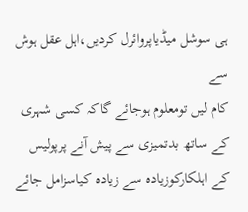ہی سوشل میڈیاپروائرل کردیں،اہل عقل ہوش سے
کام لیں تومعلوم ہوجائے گاکہ کسی شہری کے ساتھ بدتمیزی سے پیش آنے پرپولیس
کے اہلکارکوزیادہ سے زیادہ کیاسزامل جائے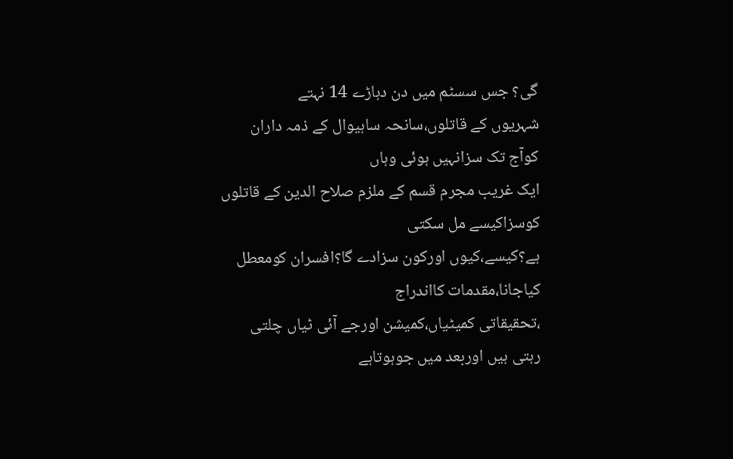گی؟ جس سسٹم میں دن دہاڑے 14 نہتے
شہریوں کے قاتلوں،سانحہ ساہیوال کے ذمہ داران کوآج تک سزانہیں ہوئی وہاں
ایک غریب مجرم قسم کے ملزم صلاح الدین کے قاتلوں کوسزاکیسے مل سکتی
ہے؟کیسے،کیوں اورکون سزادے گا؟افسران کومعطل کیاجانا،مقدمات کااندراج
،تحقیقاتی کمیٹیاں،کمیشن اورجے آئی ٹیاں چلتی رہتی ہیں اوربعد میں جوہوتاہے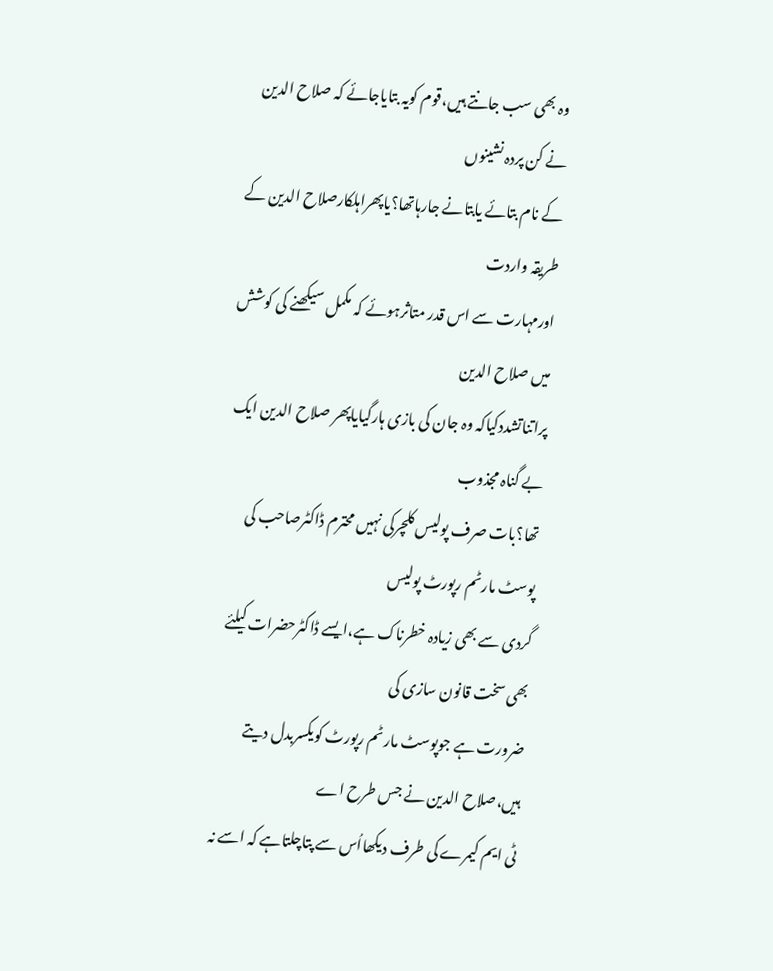وہ بھی سب جانتے ہیں،قوم کویہ بتایاجائے کہ صلاح الدین نے کن پردہ نشینوں
کے نام بتائے یابتانے جارہاتھا؟یاپھراہلکارصلاح الدین کے طریقہ واردت
اورمہارت سے اس قدر متاثرہوئے کہ مکمل سیکھنے کی کوشش میں صلاح الدین
پراتناتشددکیاکہ وہ جان کی بازی ہارگیایاپھر صلاح الدین ایک بے گناہ مجذوب
تھا؟بات صرف پولیس کلچرکی نہیں محترم ڈاکٹرصاحب کی پوسٹ مارٹم رپورٹ پولیس
گردی سے بھی زیادہ خطرناک ہے،ایسے ڈاکٹرحضرات کیلئے بھی سخت قانون سازی کی
ضرورت ہے جوپوسٹ مارٹم رپورٹ کویکسربدل دیتے ہیں،صلاح الدین نے جس طرح اے
ٹی ایم کیمرے کی طرف دیکھااُس سے پتاچلتاہے کہ اسے نہ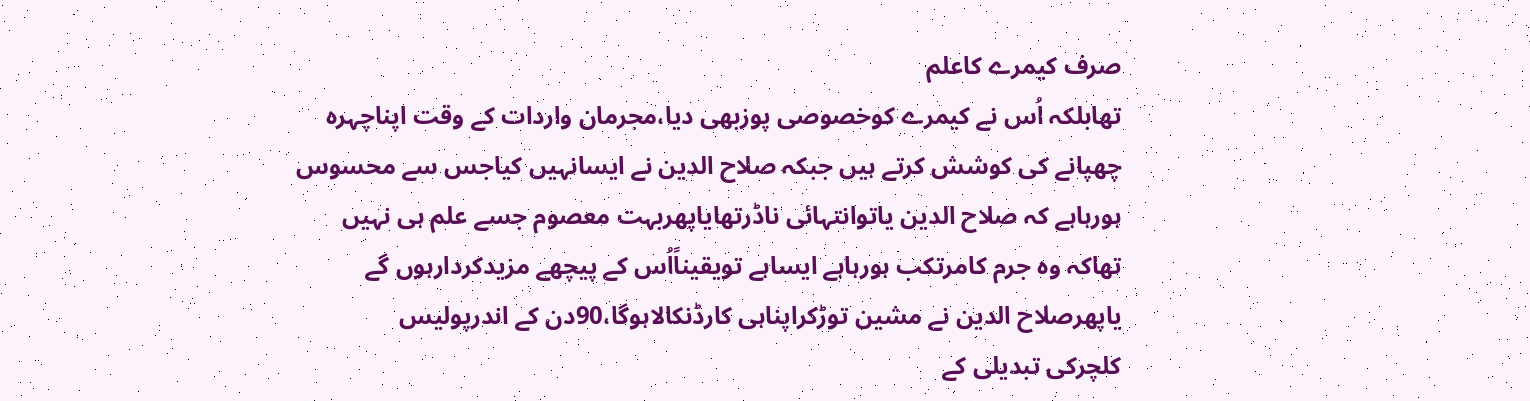صرف کیمرے کاعلم
تھابلکہ اُس نے کیمرے کوخصوصی پوزبھی دیا،مجرمان واردات کے وقت اپناچہرہ
چھپانے کی کوشش کرتے ہیں جبکہ صلاح الدین نے ایسانہیں کیاجس سے محسوس
ہورہاہے کہ صلاح الدین یاتوانتہائی ناڈرتھایاپھربہت معصوم جسے علم ہی نہیں
تھاکہ وہ جرم کامرتکب ہورہاہے ایساہے تویقیناًاُس کے پیچھے مزیدکردارہوں گے
یاپھرصلاح الدین نے مشین توڑکراپناہی کارڈنکالاہوگا،90دن کے اندرپولیس
کلچرکی تبدیلی کے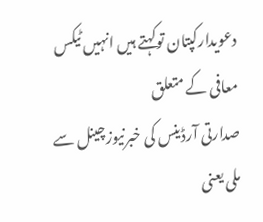دعویدارکپتان توکہتے ہیں انہیں ٹیکس معافی کے متعلق
صدارتی آرڈینس کی خبرنیوزچینل سے ملی یعنی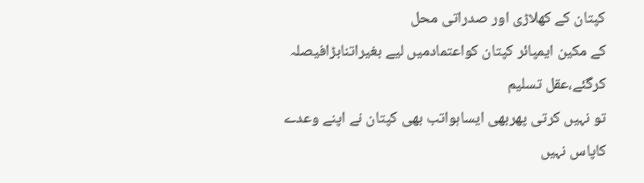کپتان کے کھلاڑی اور صدراتی محل
کے مکین ایمپائر کپتان کواعتمادمیں لیے بغیراتنابڑافیصلہ کرگئے،عقل تسلیم
تو نہیں کرتی پھربھی ایساہواتب بھی کپتان نے اپنے وعدے کاپاس نہیں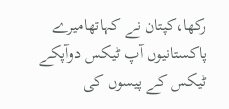رکھا،کپتان نے کہاتھامیرے پاکستانیوں آپ ٹیکس دوآپکے ٹیکس کے پیسوں کی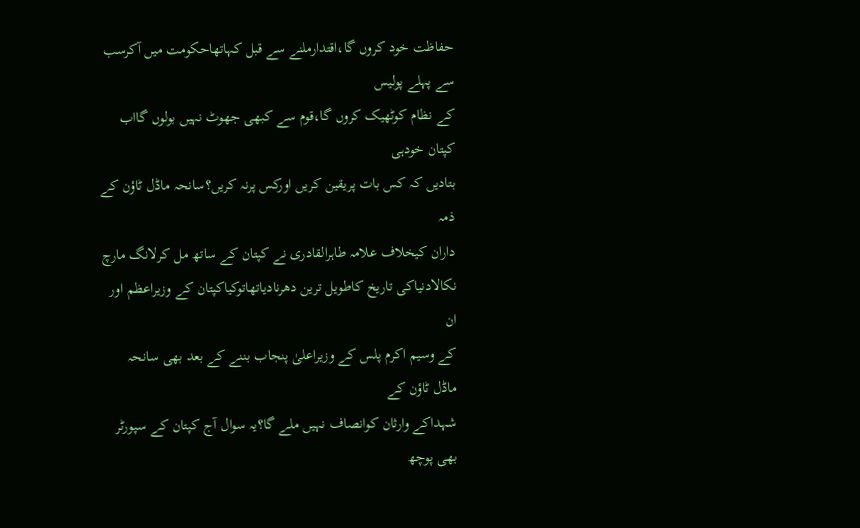حفاظت خود کروں گا،اقتدارملنے سے قبل کہاتھاحکومت میں آکرسب سے پہلے پولیس
کے نظام کوٹھیک کروں گا،قوم سے کبھی جھوٹ نہیں بولوں گااب کپتان خودہی
بتادیں کہ کس بات پریقین کریں اورکس پرنہ کریں؟سانحہ ماڈل ٹاؤن کے ذمہ
داران کیخلاف علامہ طاہرالقادری نے کپتان کے ساتھ مل کرلانگ مارچ
نکالادنیاکی تاریخ کاطویل ترین دھرنادیاتھاتوکیاکپتان کے وزیراعظم اور ان
کے وسیم اکرم پلس کے وزیراعلیٰ پنجاب بننے کے بعد بھی سانحہ ماڈل ٹاؤن کے
شہداکے وارثان کوانصاف نہیں ملے گا؟یہ سوال آج کپتان کے سپورٹر بھی پوچھ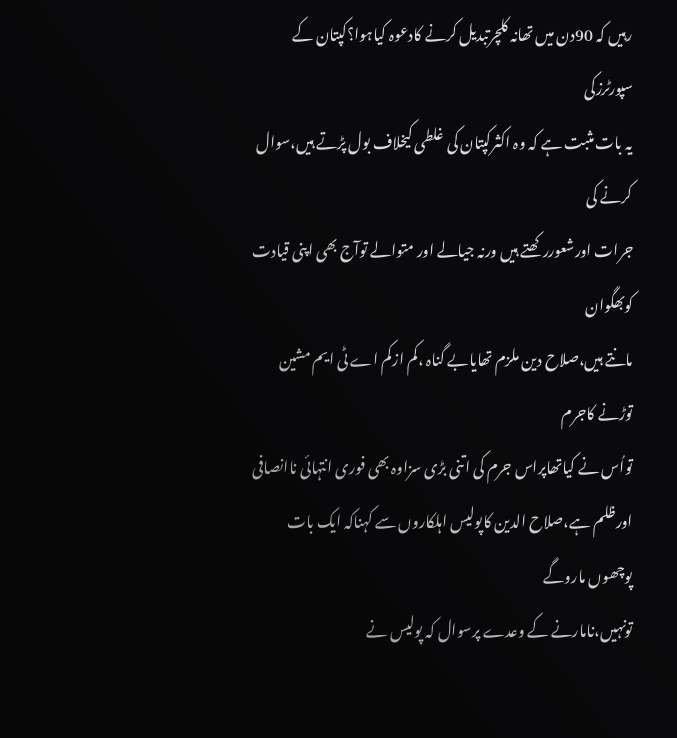رہیں کہ 90دن میں تھانہ کلچرتبدیل کرنے کادعوہ کیاہوا؟کپتان کے سپورٹرزکی
یہ بات مثبت ہے کہ وہ اکثرکپتان کی غلطی کیخلاف بول پڑتے ہیں،سوال کرنے کی
جرات اورشعوررکھتے ہیں ورنہ جیالے اور متوالے توآج بھی اپنی قیادت کوبھگوان
مانتے ہیں،صلاح دین ملزم تھایابے گناہ ،کم ازکم اے ٹی ایم مشین توڑنے کاجرم
تواُس نے کیاتھاپراس جرم کی اتنی بڑی سزاوہ بھی فوری انتہائی ناانصافی
اورظلم ہے،صلاح الدین کاپولیس اہلکاروں سے کہناکہ ایک بات پوچھوں ماروگے
تونہیں،نامارنے کے وعدے پرسوال کہ پولیس نے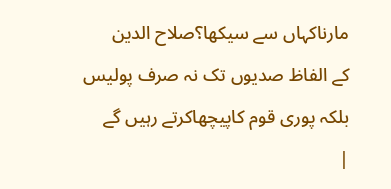مارناکہاں سے سیکھا؟صلاح الدین
کے الفاظ صدیوں تک نہ صرف پولیس بلکہ پوری قوم کاپیچھاکرتے رہیں گے
|